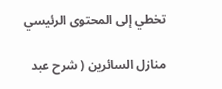تخطي إلى المحتوى الرئيسي

منازل السائرين ( شرح عبد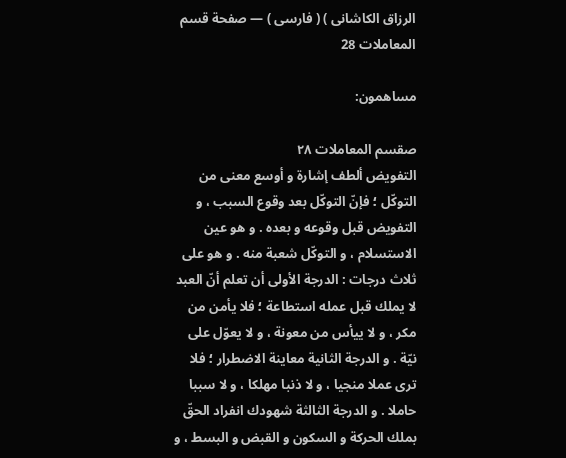الرزاق الكاشانى ) ( فارسى ) — صفحة قسم المعاملات 28

مساهمون:

صقسم المعاملات ٢٨
التفويض ألطف إشارة و أوسع معنى من التوكّل ؛ فإنّ التوكّل بعد وقوع السبب ، و التفويض قبل وقوعه و بعده . و هو عين الاستسلام ، و التوكّل شعبة منه . و هو على ثلاث درجات : الدرجة الأولى أن تعلم أنّ العبد لا يملك قبل عمله استطاعة ؛ فلا يأمن من مكر ، و لا ييأس من معونة ، و لا يعوّل على نيّة . و الدرجة الثانية معاينة الاضطرار ؛ فلا ترى عملا منجيا ، و لا ذنبا مهلكا ، و لا سببا حاملا . و الدرجة الثالثة شهودك انفراد الحقّ بملك الحركة و السكون و القبض و البسط ، و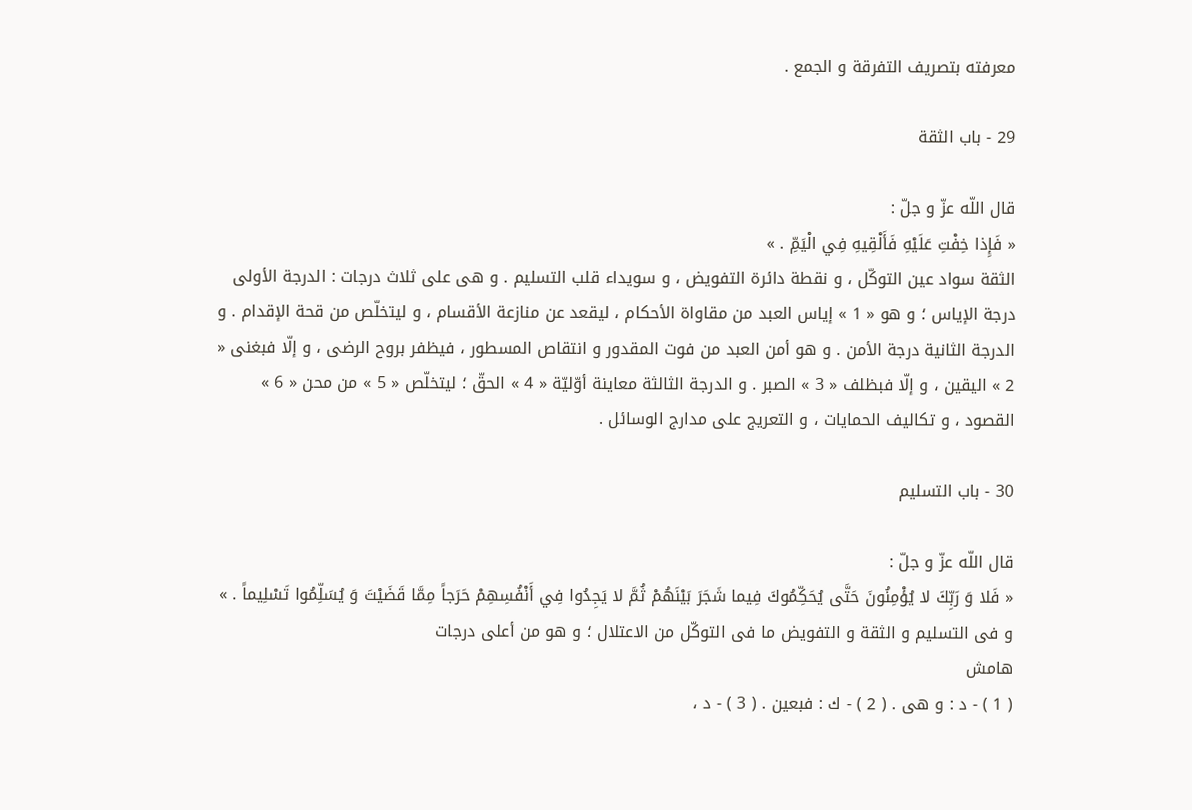معرفته بتصريف التفرقة و الجمع .

29 - باب الثقة

قال اللّه عزّ و جلّ :
« فَإِذا خِفْتِ عَلَيْهِ فَأَلْقِيهِ فِي الْيَمِّ . »
الثقة سواد عين التوكّل ، و نقطة دائرة التفويض ، و سويداء قلب التسليم . و هى على ثلاث درجات : الدرجة الأولى درجة الإياس ؛ و هو « 1 » إياس العبد من مقاواة الأحكام ، ليقعد عن منازعة الأقسام ، و ليتخلّص من قحة الإقدام . و الدرجة الثانية درجة الأمن . و هو أمن العبد من فوت المقدور و انتقاص المسطور ، فيظفر بروح الرضى ، و إلّا فبغنى « 2 » اليقين ، و إلّا فبظلف « 3 » الصبر . و الدرجة الثالثة معاينة أوّليّة « 4 » الحقّ ؛ ليتخلّص « 5 » من محن « 6 » القصود ، و تكاليف الحمايات ، و التعريج على مدارج الوسائل .

30 - باب التسليم

قال اللّه عزّ و جلّ :
« فَلا وَ رَبِّكَ لا يُؤْمِنُونَ حَتَّى يُحَكِّمُوكَ فِيما شَجَرَ بَيْنَهُمْ ثُمَّ لا يَجِدُوا فِي أَنْفُسِهِمْ حَرَجاً مِمَّا قَضَيْتَ وَ يُسَلِّمُوا تَسْلِيماً . »
و فى التسليم و الثقة و التفويض ما فى التوكّل من الاعتلال ؛ و هو من أعلى درجات
هامش
( 1 ) - د : و هى . ( 2 ) - ك : فبعين . ( 3 ) - د ،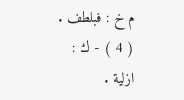م خ : فبلطف . ( 4 ) - ك : ازلية .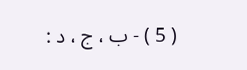( 5 ) - ب ، ج ، د :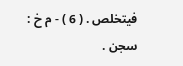فيتخلص . ( 6 ) - م خ : سجن .